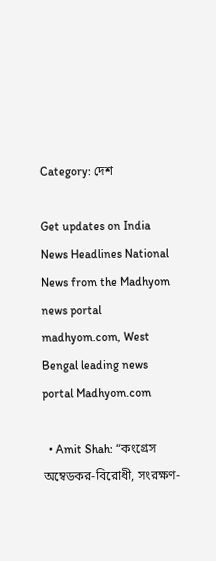Category: দেশ

Get updates on India News Headlines National News from the Madhyom news portal madhyom.com, West Bengal leading news portal Madhyom.com

  • Amit Shah: “কংগ্রেস অম্বেডকর-বিরোধী, সংরক্ষণ-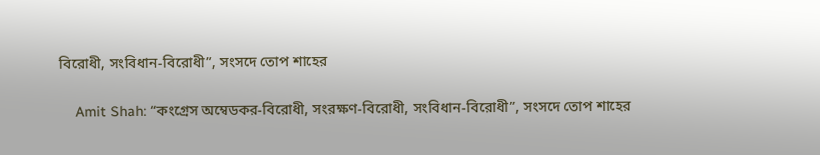বিরোধী, সংবিধান-বিরোধী”, সংসদে তোপ শাহের

    Amit Shah: “কংগ্রেস অম্বেডকর-বিরোধী, সংরক্ষণ-বিরোধী, সংবিধান-বিরোধী”, সংসদে তোপ শাহের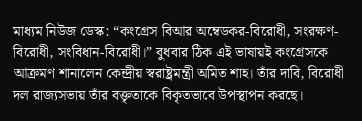মাধ্যম নিউজ ডেস্ক: “কংগ্রেস বিআর অম্বেডকর-বিরোধী, সংরক্ষণ-বিরোধী, সংবিধান-বিরোধী।” বুধবার ঠিক এই ভাষায়ই কংগ্রেসকে আক্রমণ শানালেন কেন্দ্রীয় স্বরাষ্ট্রমন্ত্রী অমিত শাহ। তাঁর দাবি, বিরোধী দল রাজ্যসভায় তাঁর বক্তৃতাকে বিকৃতভাবে উপস্থাপন করছে।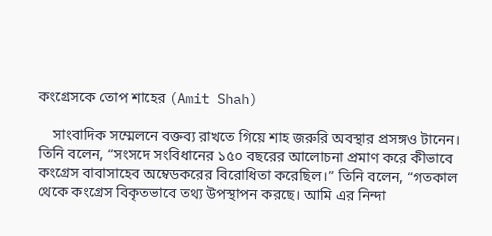কংগ্রেসকে তোপ শাহের (Amit Shah)

    সাংবাদিক সম্মেলনে বক্তব্য রাখতে গিয়ে শাহ জরুরি অবস্থার প্রসঙ্গও টানেন। তিনি বলেন, “সংসদে সংবিধানের ১৫০ বছরের আলোচনা প্রমাণ করে কীভাবে কংগ্রেস বাবাসাহেব অম্বেডকরের বিরোধিতা করেছিল।” তিনি বলেন, “গতকাল থেকে কংগ্রেস বিকৃতভাবে তথ্য উপস্থাপন করছে। আমি এর নিন্দা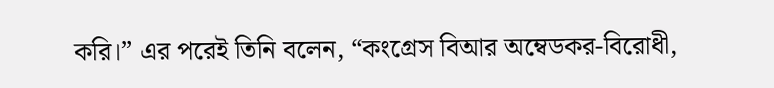করি।” এর পরেই তিনি বলেন, “কংগ্রেস বিআর অম্বেডকর-বিরোধী,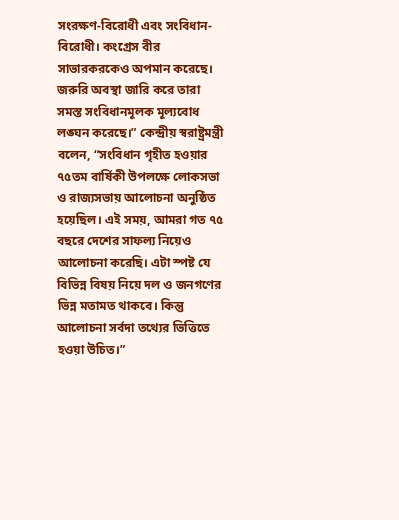সংরক্ষণ-বিরোধী এবং সংবিধান-বিরোধী। কংগ্রেস বীর সাভারকরকেও অপমান করেছে। জরুরি অবস্থা জারি করে তারা সমস্ত সংবিধানমূলক মূল্যবোধ লঙ্ঘন করেছে।” কেন্দ্রীয় স্বরাষ্ট্রমন্ত্রী বলেন, “সংবিধান গৃহীত হওয়ার ৭৫তম বার্ষিকী উপলক্ষে লোকসভা ও রাজ্যসভায় আলোচনা অনুষ্ঠিত হয়েছিল। এই সময়, আমরা গত ৭৫ বছরে দেশের সাফল্য নিয়েও আলোচনা করেছি। এটা স্পষ্ট যে বিভিন্ন বিষয় নিয়ে দল ও জনগণের ভিন্ন মতামত থাকবে। কিন্তু আলোচনা সর্বদা তথ্যের ভিত্তিতে হওয়া উচিত।”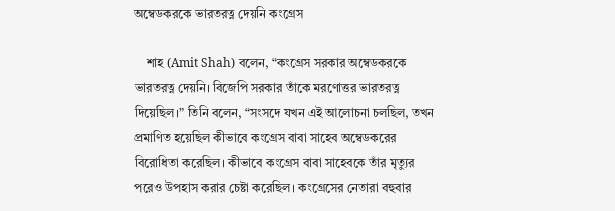অম্বেডকরকে ভারতরত্ন দেয়নি কংগ্রেস

    শাহ (Amit Shah) বলেন, “কংগ্রেস সরকার অম্বেডকরকে ভারতরত্ন দেয়নি। বিজেপি সরকার তাঁকে মরণোত্তর ভারতরত্ন দিয়েছিল।” তিনি বলেন, “সংসদে যখন এই আলোচনা চলছিল, তখন প্রমাণিত হয়েছিল কীভাবে কংগ্রেস বাবা সাহেব অম্বেডকরের বিরোধিতা করেছিল। কীভাবে কংগ্রেস বাবা সাহেবকে তাঁর মৃত্যুর পরেও উপহাস করার চেষ্টা করেছিল। কংগ্রেসের নেতারা বহুবার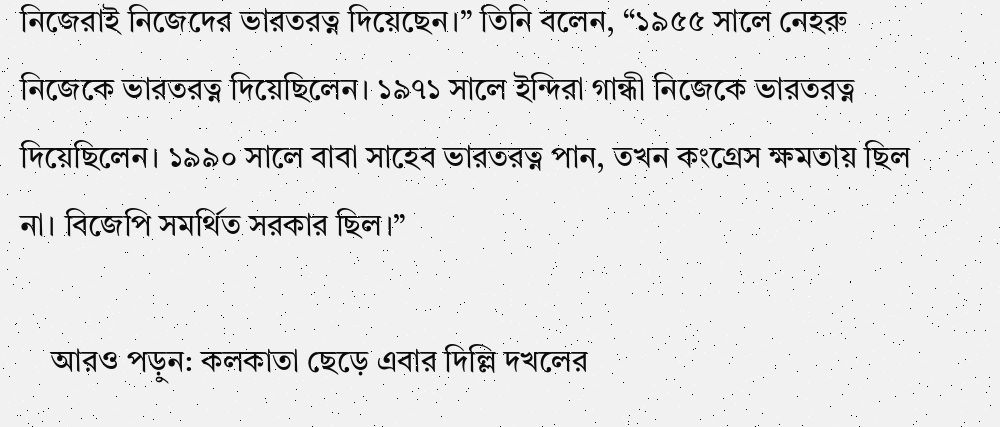নিজেরাই নিজেদের ভারতরত্ন দিয়েছেন।” তিনি বলেন, “১৯৫৫ সালে নেহরু নিজেকে ভারতরত্ন দিয়েছিলেন। ১৯৭১ সালে ইন্দিরা গান্ধী নিজেকে ভারতরত্ন দিয়েছিলেন। ১৯৯০ সালে বাবা সাহেব ভারতরত্ন পান, তখন কংগ্রেস ক্ষমতায় ছিল না। বিজেপি সমর্থিত সরকার ছিল।”

    আরও পড়ুন: কলকাতা ছেড়ে এবার দিল্লি দখলের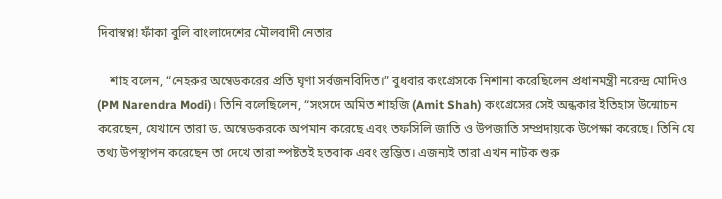দিবাস্বপ্ন! ফাঁকা বুলি বাংলাদেশের মৌলবাদী নেতার

    শাহ বলেন, “নেহরুর অম্বেডকরের প্রতি ঘৃণা সর্বজনবিদিত।” বুধবার কংগ্রেসকে নিশানা করেছিলেন প্রধানমন্ত্রী নরেন্দ্র মোদিও (PM Narendra Modi)। তিনি বলেছিলেন, “সংসদে অমিত শাহজি (Amit Shah) কংগ্রেসের সেই অন্ধকার ইতিহাস উন্মোচন করেছেন, যেখানে তারা ড. অম্বেডকরকে অপমান করেছে এবং তফসিলি জাতি ও উপজাতি সম্প্রদায়কে উপেক্ষা করেছে। তিনি যে তথ্য উপস্থাপন করেছেন তা দেখে তারা স্পষ্টতই হতবাক এবং স্তম্ভিত। এজন্যই তারা এখন নাটক শুরু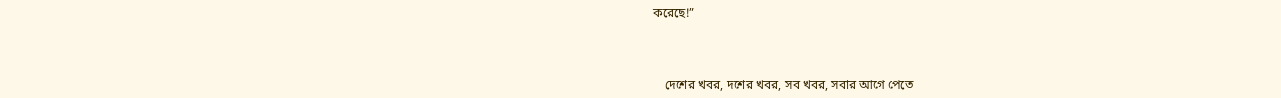করেছে!”



    দেশের খবর, দশের খবর, সব খবর, সবার আগে পেতে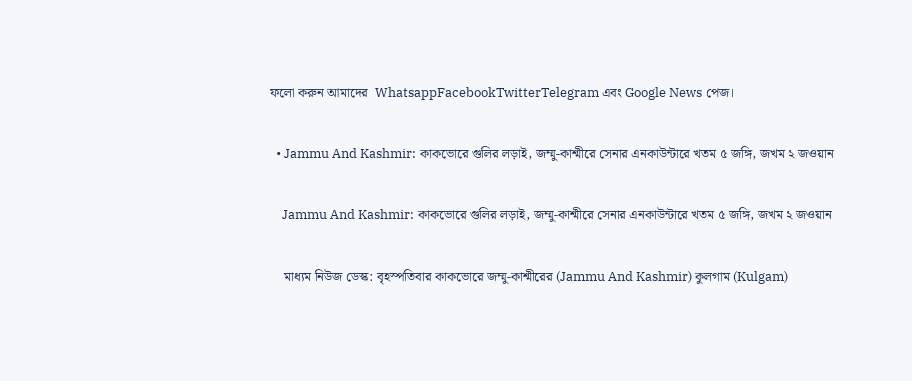ফলো করুন আমাদের  WhatsappFacebookTwitterTelegram এবং Google News পেজ।

  • Jammu And Kashmir: কাকভোরে গুলির লড়াই, জম্মু-কাশ্মীরে সেনার এনকাউন্টারে খতম ৫ জঙ্গি, জখম ২ জওয়ান

    Jammu And Kashmir: কাকভোরে গুলির লড়াই, জম্মু-কাশ্মীরে সেনার এনকাউন্টারে খতম ৫ জঙ্গি, জখম ২ জওয়ান

    মাধ্যম নিউজ ডেস্ক: বৃহস্পতিবার কাকভোরে জম্মু-কাশ্মীরের (Jammu And Kashmir) কুলগাম (Kulgam)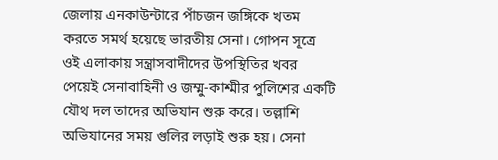জেলায় এনকাউন্টারে পাঁচজন জঙ্গিকে খতম করতে সমর্থ হয়েছে ভারতীয় সেনা। গোপন সূত্রে ওই এলাকায় সন্ত্রাসবাদীদের উপস্থিতির খবর পেয়েই সেনাবাহিনী ও জম্মু-কাশ্মীর পুলিশের একটি যৌথ দল তাদের অভিযান শুরু করে। তল্লাশি অভিযানের সময় গুলির লড়াই শুরু হয়। সেনা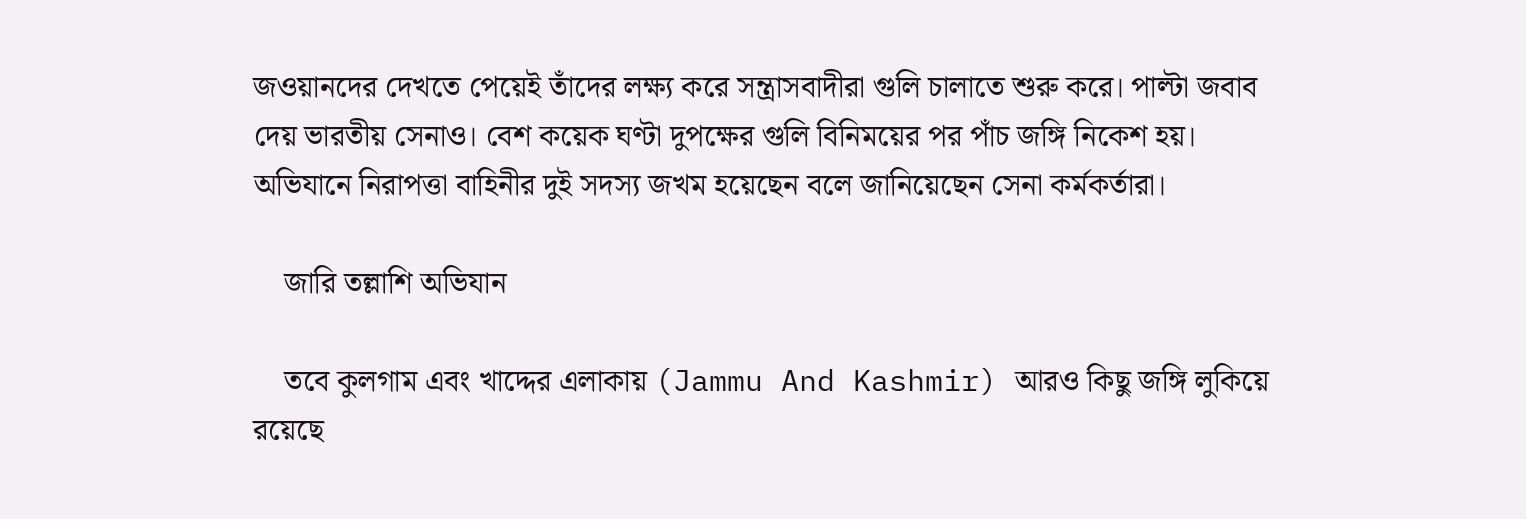জওয়ানদের দেখতে পেয়েই তাঁদের লক্ষ্য করে সন্ত্রাসবাদীরা গুলি চালাতে শুরু করে। পাল্টা জবাব দেয় ভারতীয় সেনাও। বেশ কয়েক ঘণ্টা দুপক্ষের গুলি বিনিময়ের পর পাঁচ জঙ্গি নিকেশ হয়। অভিযানে নিরাপত্তা বাহিনীর দুই সদস্য জখম হয়েছেন বলে জানিয়েছেন সেনা কর্মকর্তারা।

    জারি তল্লাশি অভিযান

    তবে কুলগাম এবং খাদ্দের এলাকায় (Jammu And Kashmir) আরও কিছু জঙ্গি লুকিয়ে রয়েছে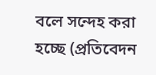বলে সন্দেহ করা হচ্ছে (প্রতিবেদন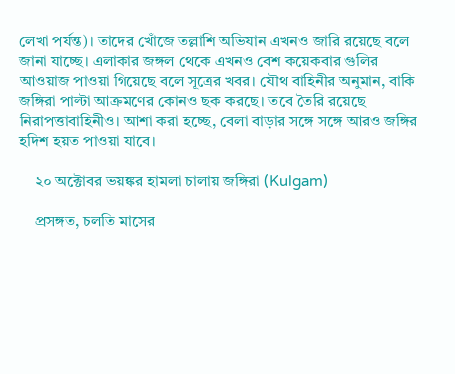লেখা পর্যন্ত)। তাদের খোঁজে তল্লাশি অভিযান এখনও জারি রয়েছে বলে জানা যাচ্ছে। এলাকার জঙ্গল থেকে এখনও বেশ কয়েকবার গুলির আওয়াজ পাওয়া গিয়েছে বলে সূত্রের খবর। যৌথ বাহিনীর অনুমান, বাকি জঙ্গিরা পাল্টা আক্রমণের কোনও ছক করছে। তবে তৈরি রয়েছে নিরাপত্তাবাহিনীও। আশা করা হচ্ছে, বেলা বাড়ার সঙ্গে সঙ্গে আরও জঙ্গির হদিশ হয়ত পাওয়া যাবে।

    ২০ অক্টোবর ভয়ঙ্কর হামলা চালায় জঙ্গিরা (Kulgam)

    প্রসঙ্গত, চলতি মাসের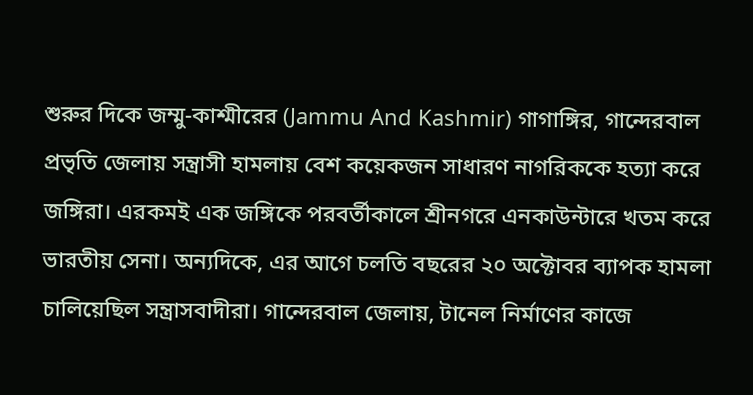শুরুর দিকে জম্মু-কাশ্মীরের (Jammu And Kashmir) গাগাঙ্গির, গান্দেরবাল প্রভৃতি জেলায় সন্ত্রাসী হামলায় বেশ কয়েকজন সাধারণ নাগরিককে হত্যা করে জঙ্গিরা। এরকমই এক জঙ্গিকে পরবর্তীকালে শ্রীনগরে এনকাউন্টারে খতম করে ভারতীয় সেনা। অন্যদিকে, এর আগে চলতি বছরের ২০ অক্টোবর ব্যাপক হামলা চালিয়েছিল সন্ত্রাসবাদীরা। গান্দেরবাল জেলায়, টানেল নির্মাণের কাজে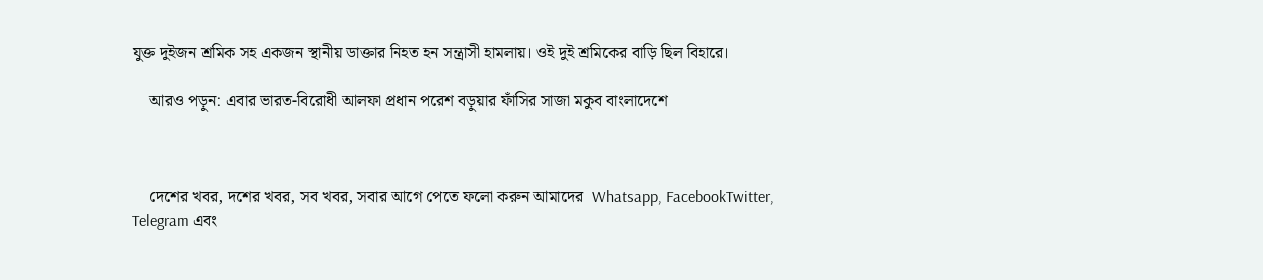যুক্ত দুইজন শ্রমিক সহ একজন স্থানীয় ডাক্তার নিহত হন সন্ত্রাসী হামলায়। ওই দুই শ্রমিকের বাড়ি ছিল বিহারে।

    আরও পড়ুন: এবার ভারত-বিরোধী আলফা প্রধান পরেশ বড়ুয়ার ফাঁসির সাজা মকুব বাংলাদেশে



    দেশের খবর, দশের খবর, সব খবর, সবার আগে পেতে ফলো করুন আমাদের  Whatsapp, FacebookTwitter, Telegram এবং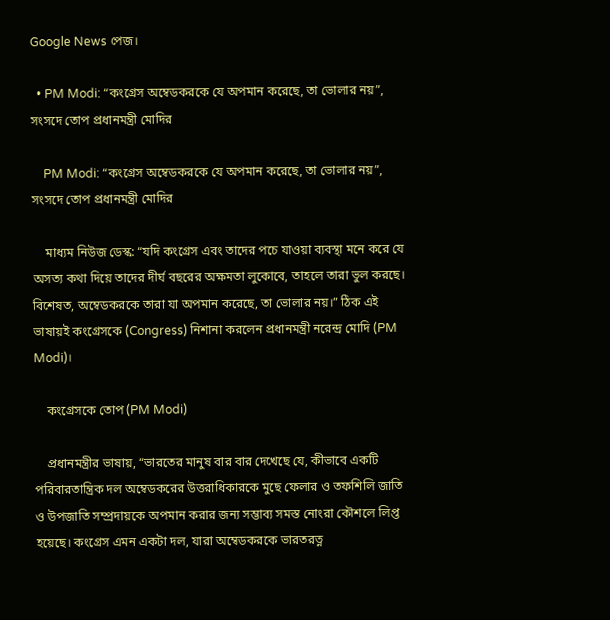Google News পেজ।

  • PM Modi: “কংগ্রেস অম্বেডকরকে যে অপমান করেছে, তা ভোলার নয়”, সংসদে তোপ প্রধানমন্ত্রী মোদির

    PM Modi: “কংগ্রেস অম্বেডকরকে যে অপমান করেছে, তা ভোলার নয়”, সংসদে তোপ প্রধানমন্ত্রী মোদির

    মাধ্যম নিউজ ডেস্ক: “যদি কংগ্রেস এবং তাদের পচে যাওয়া ব্যবস্থা মনে করে যে অসত্য কথা দিয়ে তাদের দীর্ঘ বছরের অক্ষমতা লুকোবে, তাহলে তারা ভুল করছে। বিশেষত, অম্বেডকরকে তারা যা অপমান করেছে, তা ভোলার নয়।” ঠিক এই ভাষায়ই কংগ্রেসকে (Congress) নিশানা করলেন প্রধানমন্ত্রী নরেন্দ্র মোদি (PM Modi)।

    কংগ্রেসকে তোপ (PM Modi)

    প্রধানমন্ত্রীর ভাষায়, “ভারতের মানুষ বার বার দেখেছে যে, কীভাবে একটি পরিবারতান্ত্রিক দল অম্বেডকরের উত্তরাধিকারকে মুছে ফেলার ও তফশিলি জাতি ও উপজাতি সম্প্রদায়কে অপমান করার জন্য সম্ভাব্য সমস্ত নোংরা কৌশলে লিপ্ত হয়েছে। কংগ্রেস এমন একটা দল, যারা অম্বেডকরকে ভারতরত্ন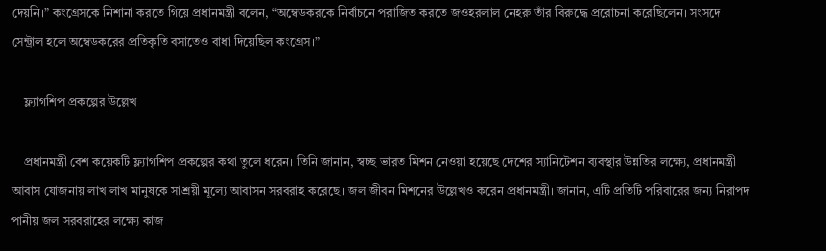দেয়নি।” কংগ্রেসকে নিশানা করতে গিয়ে প্রধানমন্ত্রী বলেন, “অম্বেডকরকে নির্বাচনে পরাজিত করতে জওহরলাল নেহরু তাঁর বিরুদ্ধে প্ররোচনা করেছিলেন। সংসদে সেন্ট্রাল হলে অম্বেডকরের প্রতিকৃতি বসাতেও বাধা দিয়েছিল কংগ্রেস।”

    ফ্ল্যাগশিপ প্রকল্পের উল্লেখ

    প্রধানমন্ত্রী বেশ কয়েকটি ফ্ল্যাগশিপ প্রকল্পের কথা তুলে ধরেন। তিনি জানান, স্বচ্ছ ভারত মিশন নেওয়া হয়েছে দেশের স্যানিটেশন ব্যবস্থার উন্নতির লক্ষ্যে, প্রধানমন্ত্রী আবাস যোজনায় লাখ লাখ মানুষকে সাশ্রয়ী মূল্যে আবাসন সরবরাহ করেছে। জল জীবন মিশনের উল্লেখও করেন প্রধানমন্ত্রী। জানান, এটি প্রতিটি পরিবারের জন্য নিরাপদ পানীয় জল সরবরাহের লক্ষ্যে কাজ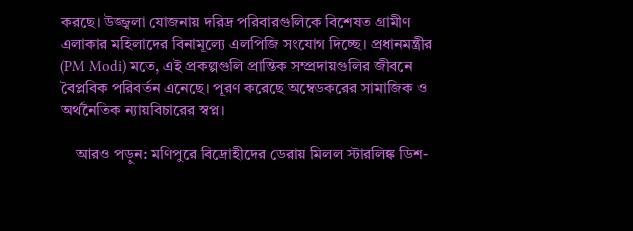করছে। উজ্জ্বলা যোজনায় দরিদ্র পরিবারগুলিকে বিশেষত গ্রামীণ এলাকার মহিলাদের বিনামূল্যে এলপিজি সংযোগ দিচ্ছে। প্রধানমন্ত্রীর (PM Modi) মতে, এই প্রকল্পগুলি প্রান্তিক সম্প্রদায়গুলির জীবনে বৈপ্লবিক পরিবর্তন এনেছে। পূরণ করেছে অম্বেডকরের সামাজিক ও অর্থনৈতিক ন্যায়বিচারের স্বপ্ন।

    আরও পড়ুন: মণিপুরে বিদ্রোহীদের ডেরায় মিলল স্টারলিঙ্ক ডিশ-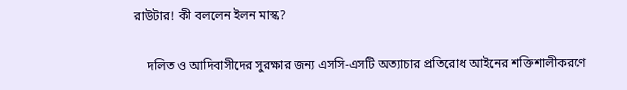রাউটার! কী বললেন ইলন মাস্ক?

    দলিত ও আদিবাসীদের সুরক্ষার জন্য এসসি-এসটি অত্যাচার প্রতিরোধ আইনের শক্তিশালীকরণে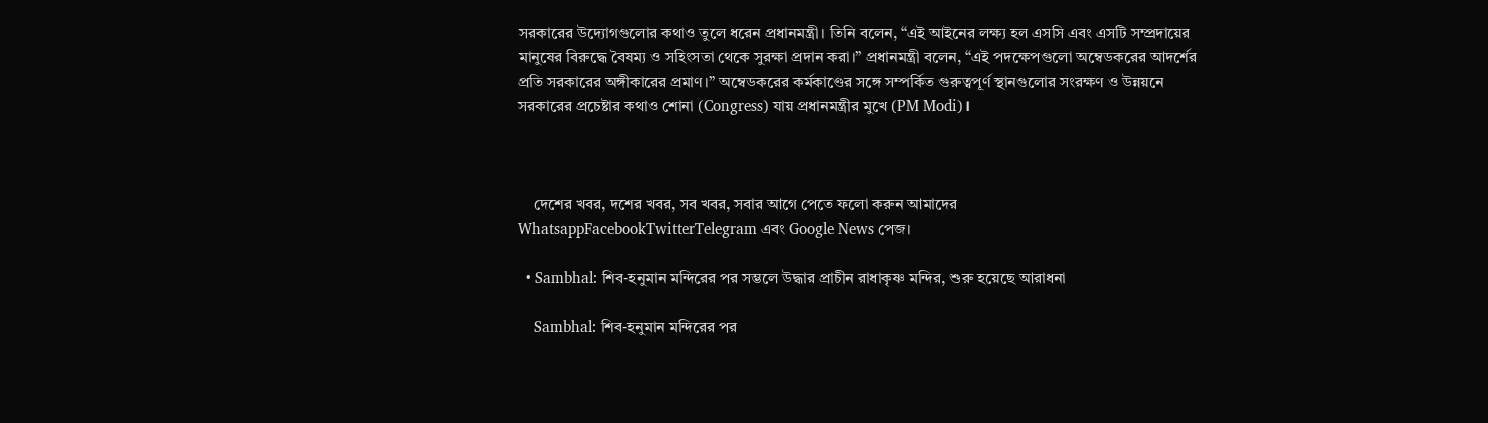সরকারের উদ্যোগগুলোর কথাও তুলে ধরেন প্রধানমন্ত্রী। তিনি বলেন, “এই আইনের লক্ষ্য হল এসসি এবং এসটি সম্প্রদায়ের মানুষের বিরুদ্ধে বৈষম্য ও সহিংসতা থেকে সুরক্ষা প্রদান করা।” প্রধানমন্ত্রী বলেন, “এই পদক্ষেপগুলো অম্বেডকরের আদর্শের প্রতি সরকারের অঙ্গীকারের প্রমাণ।” অম্বেডকরের কর্মকাণ্ডের সঙ্গে সম্পর্কিত গুরুত্বপূর্ণ স্থানগুলোর সংরক্ষণ ও উন্নয়নে সরকারের প্রচেষ্টার কথাও শোনা (Congress) যায় প্রধানমন্ত্রীর মুখে (PM Modi)।



    দেশের খবর, দশের খবর, সব খবর, সবার আগে পেতে ফলো করুন আমাদের  WhatsappFacebookTwitterTelegram এবং Google News পেজ।

  • Sambhal: শিব-হনুমান মন্দিরের পর সম্ভলে উদ্ধার প্রাচীন রাধাকৃষ্ণ মন্দির, শুরু হয়েছে আরাধনা

    Sambhal: শিব-হনুমান মন্দিরের পর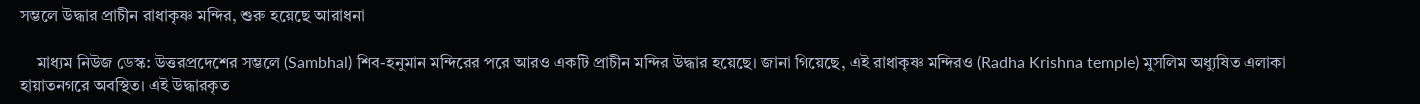সম্ভলে উদ্ধার প্রাচীন রাধাকৃষ্ণ মন্দির, শুরু হয়েছে আরাধনা

    মাধ্যম নিউজ ডেস্ক: উত্তরপ্রদেশের সম্ভলে (Sambhal) শিব-হনুমান মন্দিরের পরে আরও একটি প্রাচীন মন্দির উদ্ধার হয়েছে। জানা গিয়েছে, এই রাধাকৃষ্ণ মন্দিরও (Radha Krishna temple) মুসলিম অধ্যুষিত এলাকা হায়াতনগরে অবস্থিত। এই উদ্ধারকৃত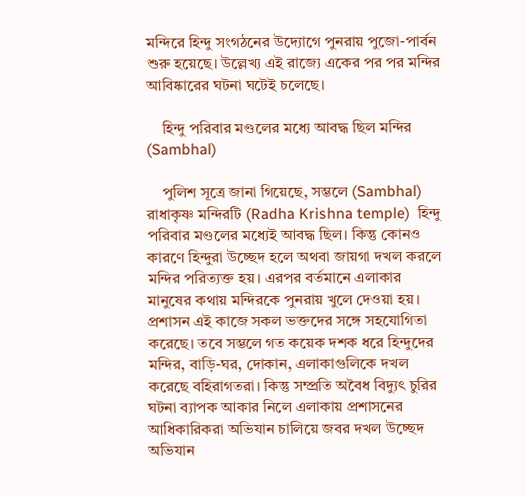মন্দিরে হিন্দু সংগঠনের উদ্যোগে পুনরায় পুজো-পার্বন শুরু হয়েছে। উল্লেখ্য এই রাজ্যে একের পর পর মন্দির আবিষ্কারের ঘটনা ঘটেই চলেছে।

    হিন্দু পরিবার মণ্ডলের মধ্যে আবদ্ধ ছিল মন্দির (Sambhal)

    পুলিশ সূত্রে জানা গিয়েছে, সম্ভলে (Sambhal) রাধাকৃষ্ণ মন্দিরটি (Radha Krishna temple)  হিন্দু পরিবার মণ্ডলের মধ্যেই আবদ্ধ ছিল। কিন্তু কোনও কারণে হিন্দুরা উচ্ছেদ হলে অথবা জায়গা দখল করলে মন্দির পরিত্যক্ত হয়। এরপর বর্তমানে এলাকার মানুষের কথায় মন্দিরকে পুনরায় খুলে দেওয়া হয়। প্রশাসন এই কাজে সকল ভক্তদের সঙ্গে সহযোগিতা করেছে। তবে সম্ভলে গত কয়েক দশক ধরে হিন্দুদের মন্দির, বাড়ি-ঘর, দোকান, এলাকাগুলিকে দখল করেছে বহিরাগতরা। কিন্তু সম্প্রতি অবৈধ বিদ্যুৎ চুরির ঘটনা ব্যাপক আকার নিলে এলাকায় প্রশাসনের আধিকারিকরা অভিযান চালিয়ে জবর দখল উচ্ছেদ অভিযান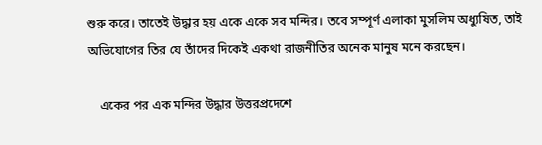শুরু করে। তাতেই উদ্ধার হয় একে একে সব মন্দির। তবে সম্পূর্ণ এলাকা মুসলিম অধ্যুষিত, তাই অভিযোগের তির যে তাঁদের দিকেই একথা রাজনীতির অনেক মানুষ মনে করছেন।

    একের পর এক মন্দির উদ্ধার উত্তরপ্রদেশে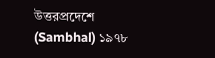উত্তরপ্রদেশে (Sambhal) ১৯৭৮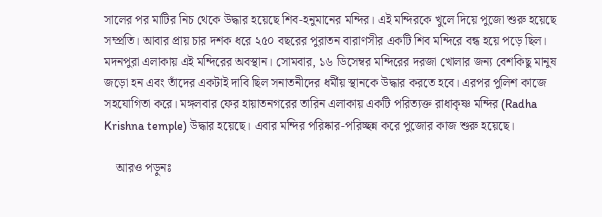সালের পর মাটির নিচ থেকে উদ্ধার হয়েছে শিব-হনুমানের মন্দির। এই মন্দিরকে খুলে দিয়ে পুজো শুরু হয়েছে সম্প্রতি। আবার প্রায় চার দশক ধরে ২৫০ বছরের পুরাতন বারাণসীর একটি শিব মন্দিরে বন্ধ হয়ে পড়ে ছিল। মদনপুরা এলাকায় এই মন্দিরের অবস্থান। সোমবার, ১৬ ডিসেম্বর মন্দিরের দরজা খোলার জন্য বেশকিছু মানুষ জড়ো হন এবং তাঁদের একটাই দাবি ছিল সনাতনীদের ধর্মীয় স্থানকে উদ্ধার করতে হবে। এরপর পুলিশ কাজে সহযোগিতা করে। মঙ্গলবার ফের হায়াতনগরের তারিন এলাকায় একটি পরিত্যক্ত রাধাকৃষ্ণ মন্দির (Radha Krishna temple) উদ্ধার হয়েছে। এবার মন্দির পরিষ্কার-পরিচ্ছন্ন করে পুজোর কাজ শুরু হয়েছে।

    আরও পড়ুনঃ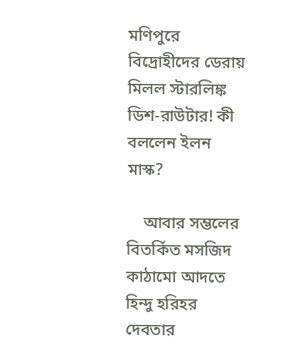মণিপুরে বিদ্রোহীদের ডেরায় মিলল স্টারলিঙ্ক ডিশ-রাউটার! কী বললেন ইলন মাস্ক?

    আবার সম্ভলের বিতর্কিত মসজিদ কাঠামো আদতে হিন্দু হরিহর দেবতার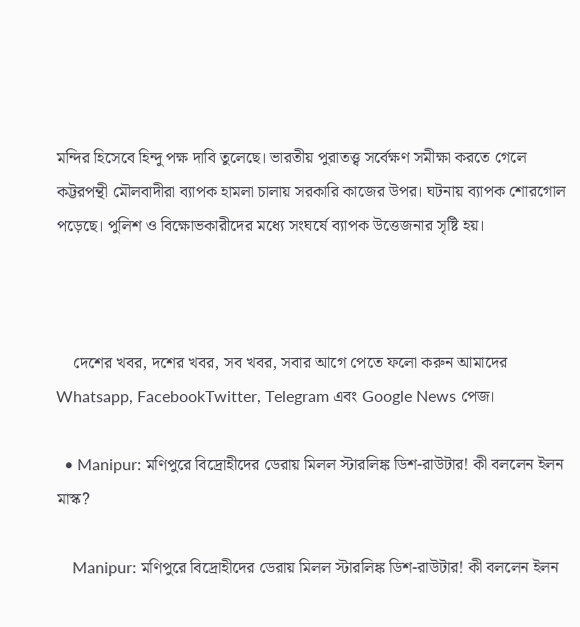মন্দির হিসেবে হিন্দু পক্ষ দাবি তুলেছে। ভারতীয় পুরাতত্ত্ব সর্বেক্ষণ সমীক্ষা করতে গেলে কট্টরপন্থী মৌলবাদীরা ব্যাপক হামলা চালায় সরকারি কাজের উপর। ঘটনায় ব্যাপক শোরগোল পড়েছে। পুলিশ ও বিক্ষোভকারীদের মধ্যে সংঘর্ষে ব্যাপক উত্তেজনার সৃষ্টি হয়।



    দেশের খবর, দশের খবর, সব খবর, সবার আগে পেতে ফলো করুন আমাদের  Whatsapp, FacebookTwitter, Telegram এবং Google News পেজ।

  • Manipur: মণিপুরে বিদ্রোহীদের ডেরায় মিলল স্টারলিঙ্ক ডিশ-রাউটার! কী বললেন ইলন মাস্ক?

    Manipur: মণিপুরে বিদ্রোহীদের ডেরায় মিলল স্টারলিঙ্ক ডিশ-রাউটার! কী বললেন ইলন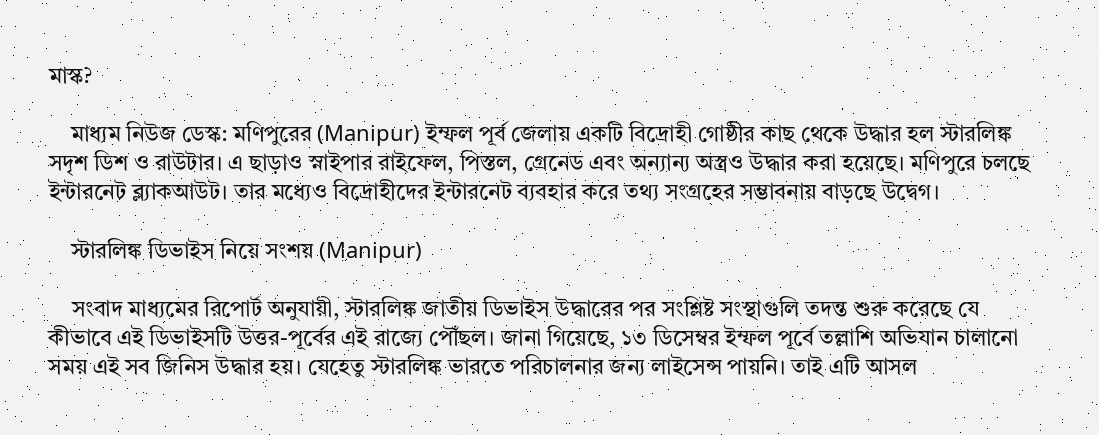মাস্ক?

    মাধ্যম নিউজ ডেস্ক: মণিপুরের (Manipur) ইম্ফল পূর্ব জেলায় একটি বিদ্রোহী গোষ্ঠীর কাছ থেকে উদ্ধার হল স্টারলিঙ্ক সদৃশ ডিশ ও রাউটার। এ ছাড়াও স্নাইপার রাইফেল, পিস্তল, গ্রেনেড এবং অন্যান্য অস্ত্রও উদ্ধার করা হয়েছে। মণিপুরে চলছে ইন্টারনেট ব্ল্যাকআউট। তার মধ্যেও বিদ্রোহীদের ইন্টারনেট ব্যবহার করে তথ্য সংগ্রহের সম্ভাবনায় বাড়ছে উদ্বেগ।

    স্টারলিঙ্ক ডিভাইস নিয়ে সংশয় (Manipur)

    সংবাদ মাধ্যমের রিপোর্ট অনুযায়ী, স্টারলিঙ্ক জাতীয় ডিভাইস উদ্ধারের পর সংশ্লিষ্ট সংস্থাগুলি তদন্ত শুরু করেছে যে কীভাবে এই ডিভাইসটি উত্তর-পূর্বের এই রাজ্যে পৌঁছল। জানা গিয়েছে, ১৩ ডিসেম্বর ইম্ফল পূর্বে তল্লাশি অভিযান চালানো সময় এই সব জিনিস উদ্ধার হয়। যেহেতু স্টারলিঙ্ক ভারতে পরিচালনার জন্য লাইসেন্স পায়নি। তাই এটি আসল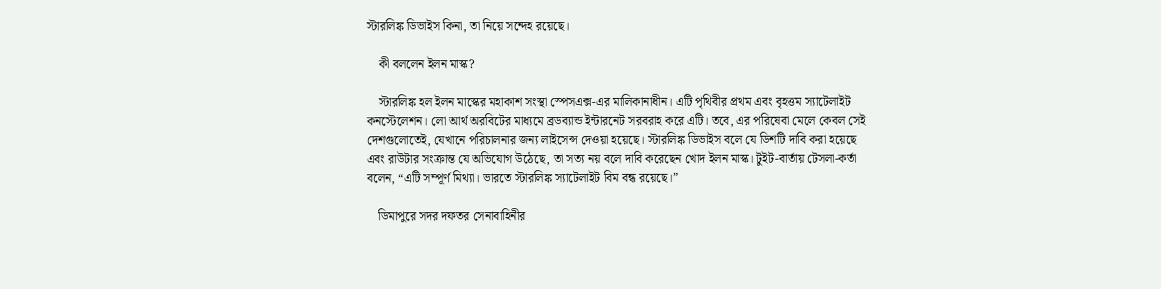স্টারলিঙ্ক ডিভাইস কিনা, তা নিয়ে সন্দেহ রয়েছে।

    কী বললেন ইলন মাস্ক?

    স্টারলিঙ্ক হল ইলন মাস্কের মহাকাশ সংস্থা স্পেসএক্স-এর মালিকানাধীন। এটি পৃথিবীর প্রথম এবং বৃহত্তম স্যাটেলাইট কনস্টেলেশন। লো আর্থ অরবিটের মাধ্যমে ব্রডব্যান্ড ইন্টারনেট সরবরাহ করে এটি। তবে, এর পরিষেবা মেলে কেবল সেই দেশগুলোতেই, যেখানে পরিচালনার জন্য লাইসেন্স দেওয়া হয়েছে। স্টারলিঙ্ক ডিভাইস বলে যে ডিশটি দাবি করা হয়েছে এবং রাউটার সংক্রান্ত যে অভিযোগ উঠেছে, তা সত্য নয় বলে দাবি করেছেন খোদ ইলন মাস্ক। টুইট-বার্তায় টেসলা-কর্তা বলেন, “এটি সম্পূর্ণ মিথ্যা। ভারতে স্টারলিঙ্ক স্যাটেলাইট বিম বন্ধ রয়েছে।”

    ডিমাপুরে সদর দফতর সেনাবাহিনীর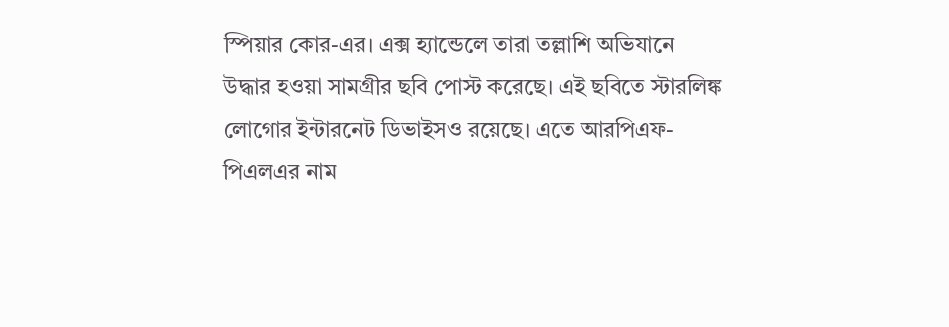স্পিয়ার কোর-এর। এক্স হ্যান্ডেলে তারা তল্লাশি অভিযানে উদ্ধার হওয়া সামগ্রীর ছবি পোস্ট করেছে। এই ছবিতে স্টারলিঙ্ক লোগোর ইন্টারনেট ডিভাইসও রয়েছে। এতে আরপিএফ-পিএলএর নাম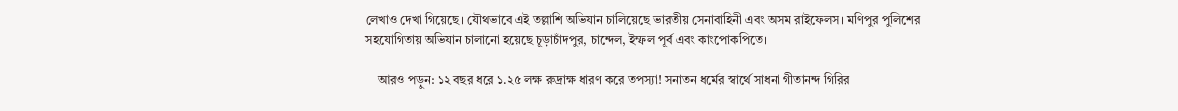লেখাও দেখা গিয়েছে। যৌথভাবে এই তল্লাশি অভিযান চালিয়েছে ভারতীয় সেনাবাহিনী এবং অসম রাইফেলস। মণিপুর পুলিশের সহযোগিতায় অভিযান চালানো হয়েছে চূড়াচাঁদপুর, চান্দেল, ইম্ফল পূর্ব এবং কাংপোকপিতে।

    আরও পড়ুন: ১২ বছর ধরে ১.২৫ লক্ষ রুদ্রাক্ষ ধারণ করে তপস্যা! সনাতন ধর্মের স্বার্থে সাধনা গীতানন্দ গিরির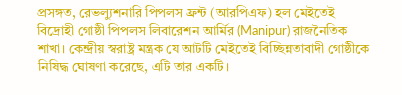প্রসঙ্গত, রেভল্যুশনারি পিপলস ফ্রন্ট (আরপিএফ) হল মেইতেই বিদ্রোহী গোষ্ঠী পিপলস লিবারেশন আর্মির (Manipur) রাজনৈতিক শাখা। কেন্দ্রীয় স্বরাষ্ট্র মন্ত্রক যে আটটি মেইতেই বিচ্ছিন্নতাবাদী গোষ্ঠীকে নিষিদ্ধ ঘোষণা করেছে, এটি তার একটি।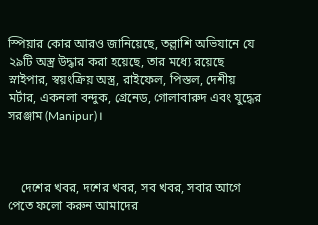স্পিয়ার কোর আরও জানিয়েছে, তল্লাশি অভিযানে যে ২৯টি অস্ত্র উদ্ধার করা হয়েছে, তার মধ্যে রয়েছে স্নাইপার, স্বয়ংক্রিয় অস্ত্র, রাইফেল, পিস্তল, দেশীয় মর্টার, একনলা বন্দুক, গ্রেনেড, গোলাবারুদ এবং যুদ্ধের সরঞ্জাম (Manipur)।



    দেশের খবর, দশের খবর, সব খবর, সবার আগে পেতে ফলো করুন আমাদের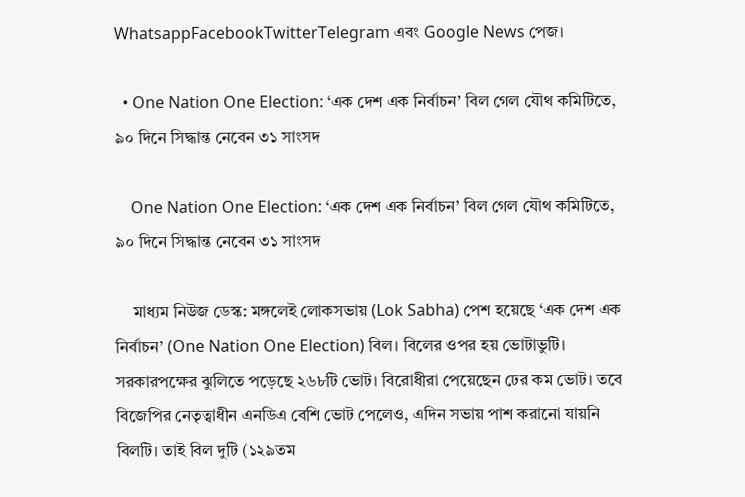WhatsappFacebookTwitterTelegram এবং Google News পেজ।

  • One Nation One Election: ‘এক দেশ এক নির্বাচন’ বিল গেল যৌথ কমিটিতে, ৯০ দিনে সিদ্ধান্ত নেবেন ৩১ সাংসদ

    One Nation One Election: ‘এক দেশ এক নির্বাচন’ বিল গেল যৌথ কমিটিতে, ৯০ দিনে সিদ্ধান্ত নেবেন ৩১ সাংসদ

    মাধ্যম নিউজ ডেস্ক: মঙ্গলেই লোকসভায় (Lok Sabha) পেশ হয়েছে ‘এক দেশ এক নির্বাচন’ (One Nation One Election) বিল। বিলের ওপর হয় ভোটাভুটি। সরকারপক্ষের ঝুলিতে পড়েছে ২৬৮টি ভোট। বিরোধীরা পেয়েছেন ঢের কম ভোট। তবে বিজেপির নেতৃত্বাধীন এনডিএ বেশি ভোট পেলেও, এদিন সভায় পাশ করানো যায়নি বিলটি। তাই বিল দুটি (১২৯তম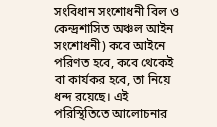সংবিধান সংশোধনী বিল ও কেন্দ্রশাসিত অঞ্চল আইন সংশোধনী) কবে আইনে পরিণত হবে, কবে থেকেই বা কার্যকর হবে, তা নিয়ে ধন্দ রয়েছে। এই পরিস্থিতিতে আলোচনার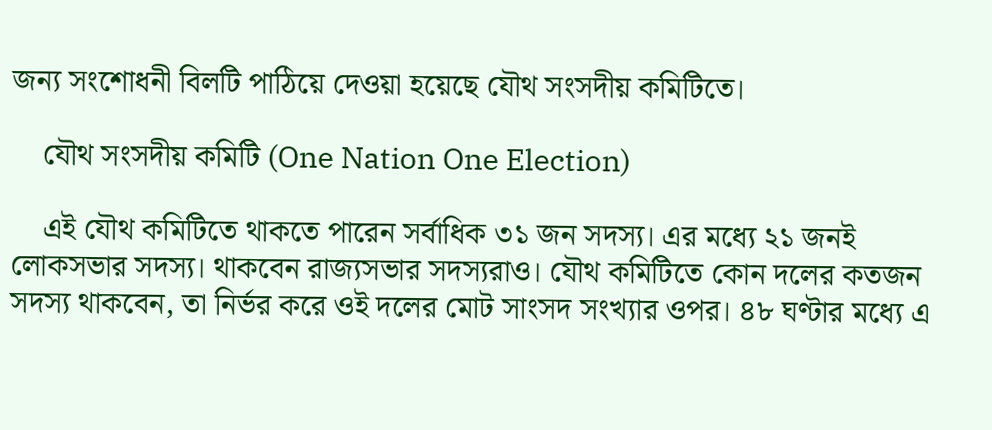জন্য সংশোধনী বিলটি পাঠিয়ে দেওয়া হয়েছে যৌথ সংসদীয় কমিটিতে।

    যৌথ সংসদীয় কমিটি (One Nation One Election)

    এই যৌথ কমিটিতে থাকতে পারেন সর্বাধিক ৩১ জন সদস্য। এর মধ্যে ২১ জনই লোকসভার সদস্য। থাকবেন রাজ্যসভার সদস্যরাও। যৌথ কমিটিতে কোন দলের কতজন সদস্য থাকবেন, তা নির্ভর করে ওই দলের মোট সাংসদ সংখ্যার ওপর। ৪৮ ঘণ্টার মধ্যে এ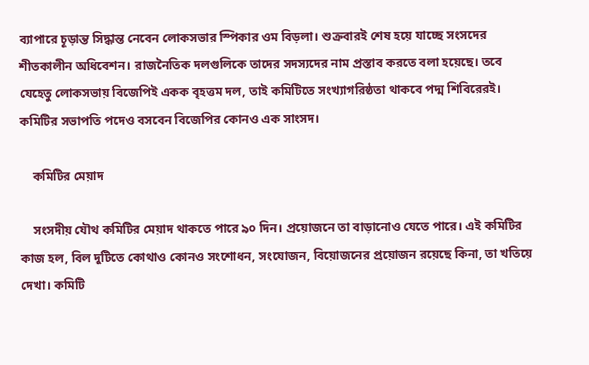ব্যাপারে চূড়ান্ত সিদ্ধান্ত নেবেন লোকসভার স্পিকার ওম বিড়লা। শুক্রবারই শেষ হয়ে যাচ্ছে সংসদের শীতকালীন অধিবেশন। রাজনৈতিক দলগুলিকে তাদের সদস্যদের নাম প্রস্তাব করতে বলা হয়েছে। তবে যেহেতু লোকসভায় বিজেপিই একক বৃহত্তম দল, তাই কমিটিতে সংখ্যাগরিষ্ঠতা থাকবে পদ্ম শিবিরেরই। কমিটির সভাপতি পদেও বসবেন বিজেপির কোনও এক সাংসদ।

    কমিটির মেয়াদ

    সংসদীয় যৌথ কমিটির মেয়াদ থাকতে পারে ৯০ দিন। প্রয়োজনে তা বাড়ানোও যেতে পারে। এই কমিটির কাজ হল, বিল দুটিতে কোথাও কোনও সংশোধন, সংযোজন, বিয়োজনের প্রয়োজন রয়েছে কিনা, তা খতিয়ে দেখা। কমিটি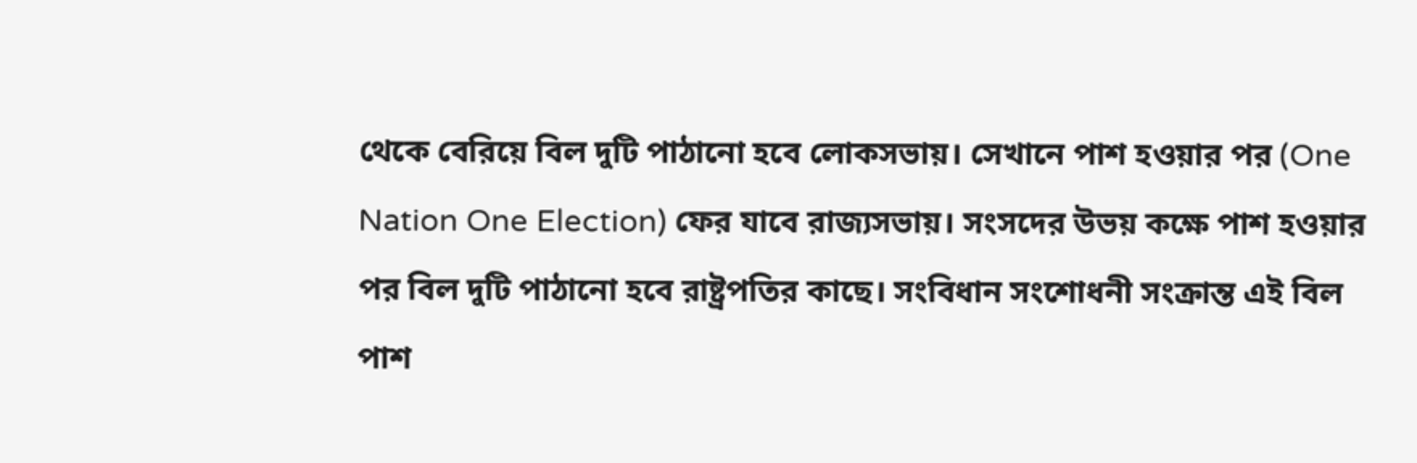থেকে বেরিয়ে বিল দুটি পাঠানো হবে লোকসভায়। সেখানে পাশ হওয়ার পর (One Nation One Election) ফের যাবে রাজ্যসভায়। সংসদের উভয় কক্ষে পাশ হওয়ার পর বিল দুটি পাঠানো হবে রাষ্ট্রপতির কাছে। সংবিধান সংশোধনী সংক্রান্ত এই বিল পাশ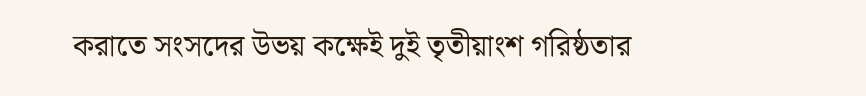করাতে সংসদের উভয় কক্ষেই দুই তৃতীয়াংশ গরিষ্ঠতার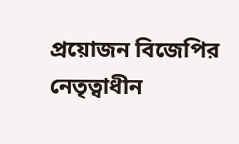প্রয়োজন বিজেপির নেতৃত্বাধীন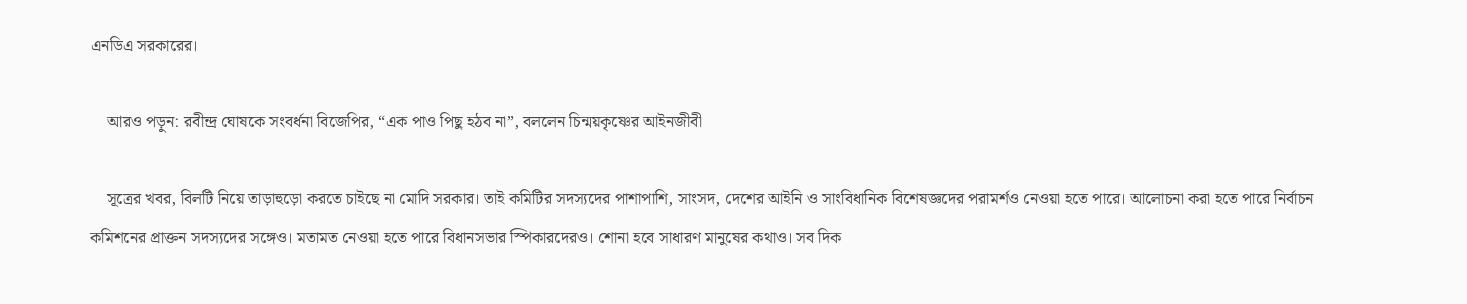এনডিএ সরকারের।

    আরও পড়ুন: রবীন্দ্র ঘোষকে সংবর্ধনা বিজেপির, “এক পাও পিছু হঠব না”, বললেন চিন্ময়কৃষ্ণের আইনজীবী

    সূত্রের খবর, বিলটি নিয়ে তাড়াহুড়ো করতে চাইছে না মোদি সরকার। তাই কমিটির সদস্যদের পাশাপাশি, সাংসদ, দেশের আইনি ও সাংবিধানিক বিশেষজ্ঞদের পরামর্শও নেওয়া হতে পারে। আলোচনা করা হতে পারে নির্বাচন কমিশনের প্রাক্তন সদস্যদের সঙ্গেও। মতামত নেওয়া হতে পারে বিধানসভার স্পিকারদেরও। শোনা হবে সাধারণ মানুষের কথাও। সব দিক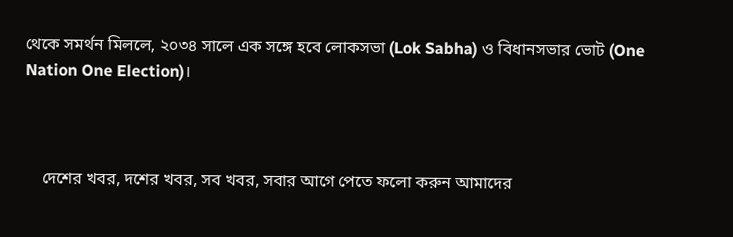থেকে সমর্থন মিললে, ২০৩৪ সালে এক সঙ্গে হবে লোকসভা (Lok Sabha) ও বিধানসভার ভোট (One Nation One Election)।



    দেশের খবর, দশের খবর, সব খবর, সবার আগে পেতে ফলো করুন আমাদের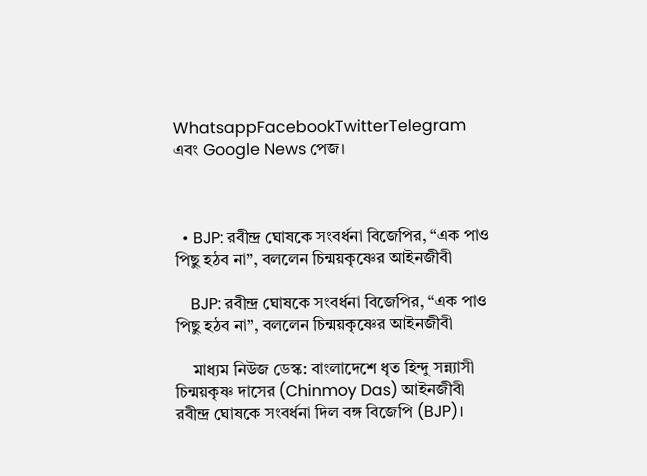WhatsappFacebookTwitterTelegram এবং Google News পেজ।



  • BJP: রবীন্দ্র ঘোষকে সংবর্ধনা বিজেপির, “এক পাও পিছু হঠব না”, বললেন চিন্ময়কৃষ্ণের আইনজীবী

    BJP: রবীন্দ্র ঘোষকে সংবর্ধনা বিজেপির, “এক পাও পিছু হঠব না”, বললেন চিন্ময়কৃষ্ণের আইনজীবী

    মাধ্যম নিউজ ডেস্ক: বাংলাদেশে ধৃত হিন্দু সন্ন্যাসী চিন্ময়কৃষ্ণ দাসের (Chinmoy Das) আইনজীবী রবীন্দ্র ঘোষকে সংবর্ধনা দিল বঙ্গ বিজেপি (BJP)।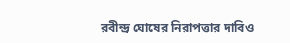রবীন্দ্র ঘোষের নিরাপত্তার দাবিও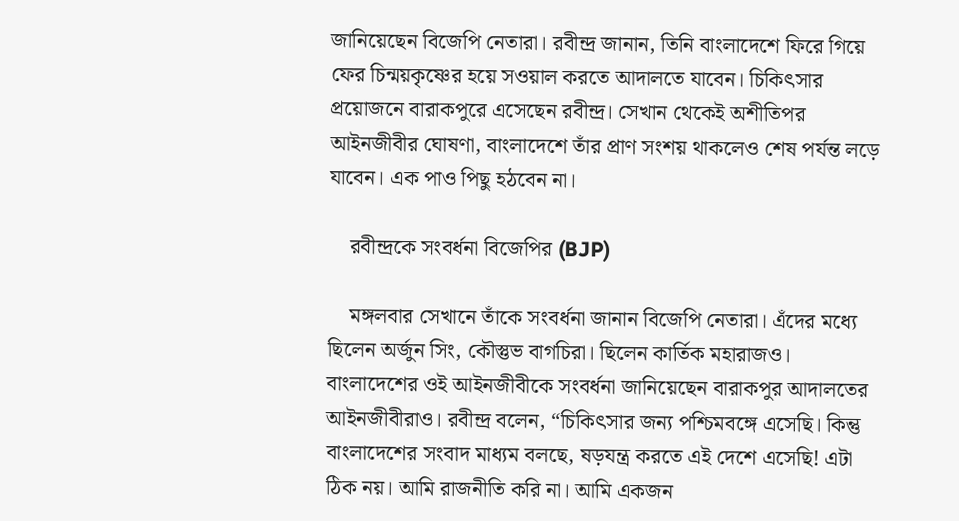জানিয়েছেন বিজেপি নেতারা। রবীন্দ্র জানান, তিনি বাংলাদেশে ফিরে গিয়ে ফের চিন্ময়কৃষ্ণের হয়ে সওয়াল করতে আদালতে যাবেন। চিকিৎসার প্রয়োজনে বারাকপুরে এসেছেন রবীন্দ্র। সেখান থেকেই অশীতিপর আইনজীবীর ঘোষণা, বাংলাদেশে তাঁর প্রাণ সংশয় থাকলেও শেষ পর্যন্ত লড়ে যাবেন। এক পাও পিছু হঠবেন না।

    রবীন্দ্রকে সংবর্ধনা বিজেপির (BJP)

    মঙ্গলবার সেখানে তাঁকে সংবর্ধনা জানান বিজেপি নেতারা। এঁদের মধ্যে ছিলেন অর্জুন সিং, কৌস্তুভ বাগচিরা। ছিলেন কার্তিক মহারাজও। বাংলাদেশের ওই আইনজীবীকে সংবর্ধনা জানিয়েছেন বারাকপুর আদালতের আইনজীবীরাও। রবীন্দ্র বলেন, “চিকিৎসার জন্য পশ্চিমবঙ্গে এসেছি। কিন্তু বাংলাদেশের সংবাদ মাধ্যম বলছে, ষড়যন্ত্র করতে এই দেশে এসেছি! এটা ঠিক নয়। আমি রাজনীতি করি না। আমি একজন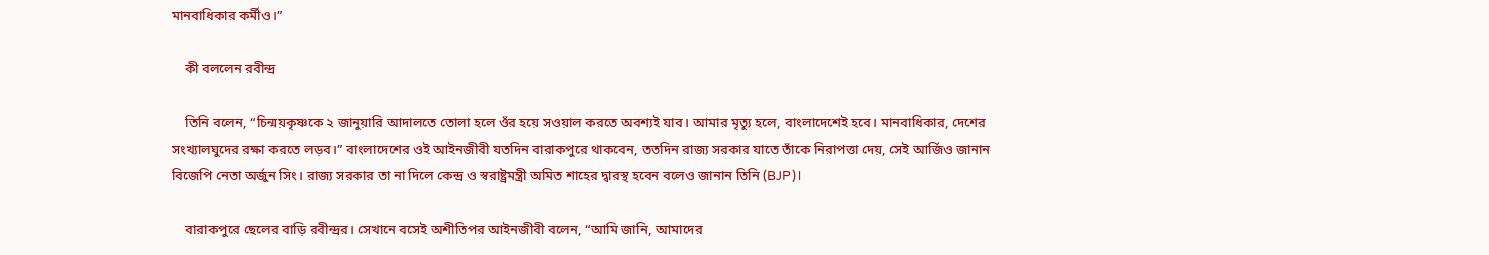মানবাধিকার কর্মীও।”

    কী বললেন রবীন্দ্র

    তিনি বলেন, “চিন্ময়কৃষ্ণকে ২ জানুয়ারি আদালতে তোলা হলে ওঁর হয়ে সওয়াল করতে অবশ্যই যাব। আমার মৃত্যু হলে, বাংলাদেশেই হবে। মানবাধিকার, দেশের সংখ্যালঘুদের রক্ষা করতে লড়ব।” বাংলাদেশের ওই আইনজীবী যতদিন বারাকপুরে থাকবেন, ততদিন রাজ্য সরকার যাতে তাঁকে নিরাপত্তা দেয়, সেই আর্জিও জানান বিজেপি নেতা অর্জুন সিং। রাজ্য সরকার তা না দিলে কেন্দ্র ও স্বরাষ্ট্রমন্ত্রী অমিত শাহের দ্বারস্থ হবেন বলেও জানান তিনি (BJP)।

    বারাকপুরে ছেলের বাড়ি রবীন্দ্রর। সেখানে বসেই অশীতিপর আইনজীবী বলেন, “আমি জানি, আমাদের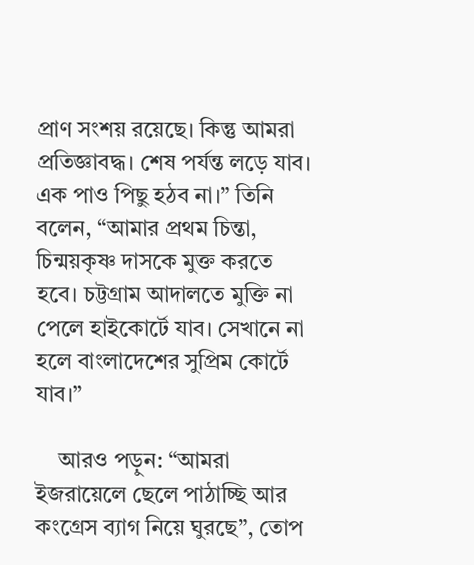প্রাণ সংশয় রয়েছে। কিন্তু আমরা প্রতিজ্ঞাবদ্ধ। শেষ পর্যন্ত লড়ে যাব। এক পাও পিছু হঠব না।” তিনি বলেন, “আমার প্রথম চিন্তা, চিন্ময়কৃষ্ণ দাসকে মুক্ত করতে হবে। চট্টগ্রাম আদালতে মুক্তি না পেলে হাইকোর্টে যাব। সেখানে না হলে বাংলাদেশের সুপ্রিম কোর্টে যাব।”

    আরও পড়ুন: “আমরা ইজরায়েলে ছেলে পাঠাচ্ছি আর কংগ্রেস ব্যাগ নিয়ে ঘুরছে”, তোপ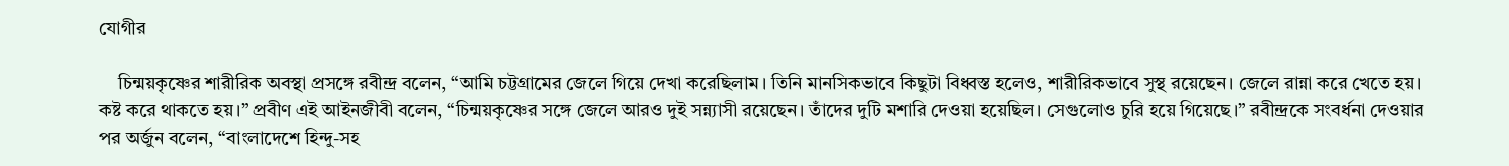যোগীর

    চিন্ময়কৃষ্ণের শারীরিক অবস্থা প্রসঙ্গে রবীন্দ্র বলেন, “আমি চট্টগ্রামের জেলে গিয়ে দেখা করেছিলাম। তিনি মানসিকভাবে কিছুটা বিধ্বস্ত হলেও, শারীরিকভাবে সুস্থ রয়েছেন। জেলে রান্না করে খেতে হয়। কষ্ট করে থাকতে হয়।” প্রবীণ এই আইনজীবী বলেন, “চিন্ময়কৃষ্ণের সঙ্গে জেলে আরও দুই সন্ন্যাসী রয়েছেন। তাঁদের দুটি মশারি দেওয়া হয়েছিল। সেগুলোও চুরি হয়ে গিয়েছে।” রবীন্দ্রকে সংবর্ধনা দেওয়ার পর অর্জুন বলেন, “বাংলাদেশে হিন্দু-সহ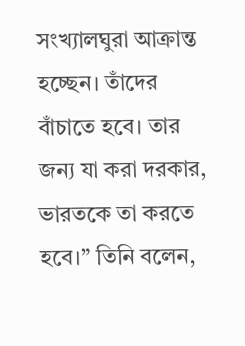সংখ্যালঘুরা আক্রান্ত হচ্ছেন। তাঁদের বাঁচাতে হবে। তার জন্য যা করা দরকার, ভারতকে তা করতে হবে।” তিনি বলেন,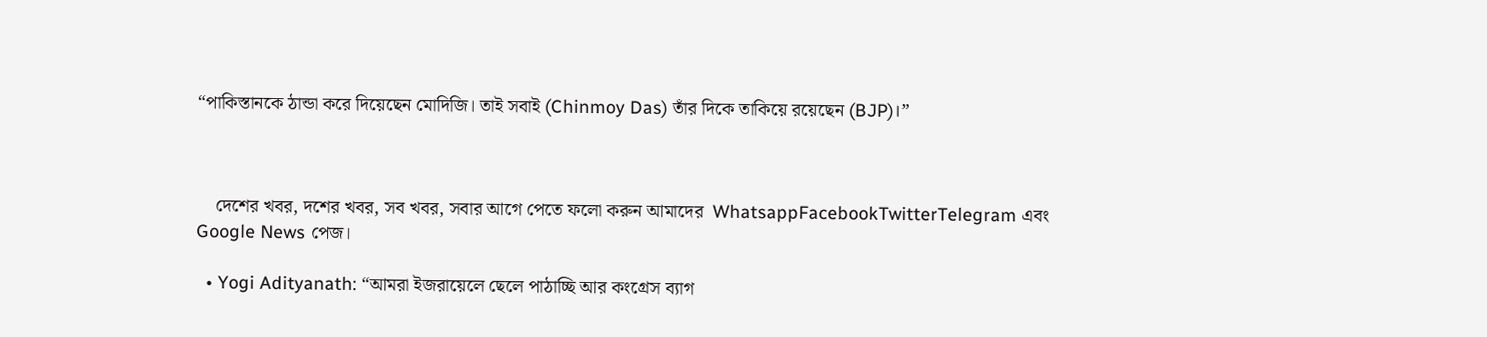“পাকিস্তানকে ঠান্ডা করে দিয়েছেন মোদিজি। তাই সবাই (Chinmoy Das) তাঁর দিকে তাকিয়ে রয়েছেন (BJP)।”



    দেশের খবর, দশের খবর, সব খবর, সবার আগে পেতে ফলো করুন আমাদের  WhatsappFacebookTwitterTelegram এবং Google News পেজ।

  • Yogi Adityanath: “আমরা ইজরায়েলে ছেলে পাঠাচ্ছি আর কংগ্রেস ব্যাগ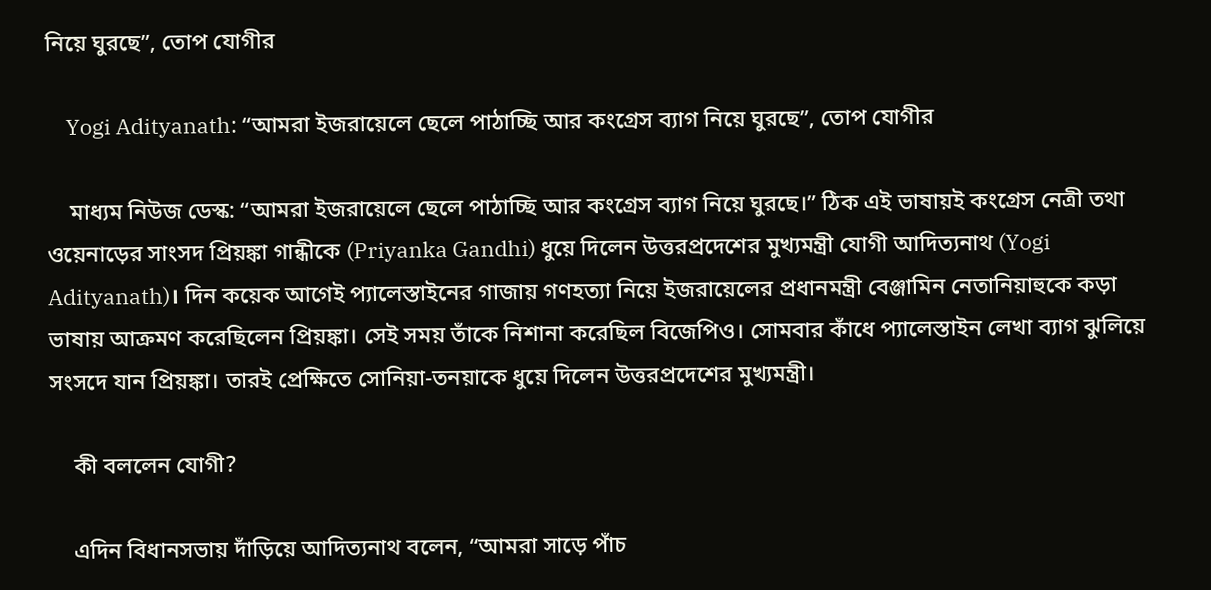নিয়ে ঘুরছে”, তোপ যোগীর

    Yogi Adityanath: “আমরা ইজরায়েলে ছেলে পাঠাচ্ছি আর কংগ্রেস ব্যাগ নিয়ে ঘুরছে”, তোপ যোগীর

    মাধ্যম নিউজ ডেস্ক: “আমরা ইজরায়েলে ছেলে পাঠাচ্ছি আর কংগ্রেস ব্যাগ নিয়ে ঘুরছে।” ঠিক এই ভাষায়ই কংগ্রেস নেত্রী তথা ওয়েনাড়ের সাংসদ প্রিয়ঙ্কা গান্ধীকে (Priyanka Gandhi) ধুয়ে দিলেন উত্তরপ্রদেশের মুখ্যমন্ত্রী যোগী আদিত্যনাথ (Yogi Adityanath)। দিন কয়েক আগেই প্যালেস্তাইনের গাজায় গণহত্যা নিয়ে ইজরায়েলের প্রধানমন্ত্রী বেঞ্জামিন নেতানিয়াহুকে কড়া ভাষায় আক্রমণ করেছিলেন প্রিয়ঙ্কা। সেই সময় তাঁকে নিশানা করেছিল বিজেপিও। সোমবার কাঁধে প্যালেস্তাইন লেখা ব্যাগ ঝুলিয়ে সংসদে যান প্রিয়ঙ্কা। তারই প্রেক্ষিতে সোনিয়া-তনয়াকে ধুয়ে দিলেন উত্তরপ্রদেশের মুখ্যমন্ত্রী।

    কী বললেন যোগী?

    এদিন বিধানসভায় দাঁড়িয়ে আদিত্যনাথ বলেন, “আমরা সাড়ে পাঁচ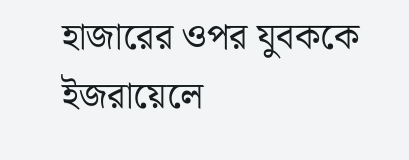হাজারের ওপর যুবককে ইজরায়েলে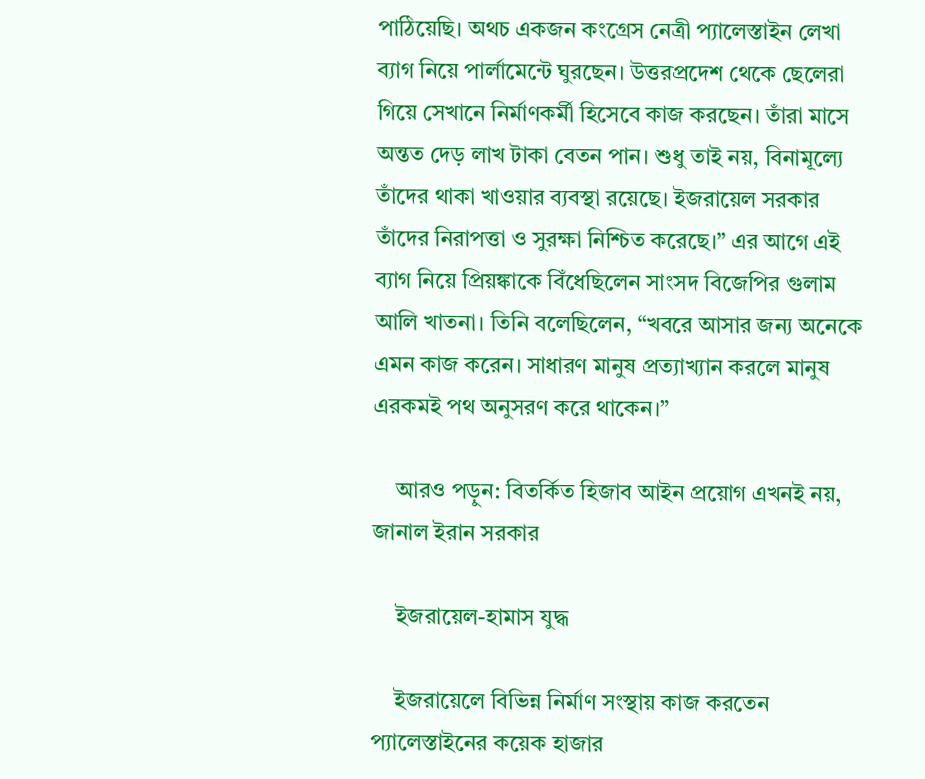পাঠিয়েছি। অথচ একজন কংগ্রেস নেত্রী প্যালেস্তাইন লেখা ব্যাগ নিয়ে পার্লামেন্টে ঘুরছেন। উত্তরপ্রদেশ থেকে ছেলেরা গিয়ে সেখানে নির্মাণকর্মী হিসেবে কাজ করছেন। তাঁরা মাসে অন্তত দেড় লাখ টাকা বেতন পান। শুধু তাই নয়, বিনামূল্যে তাঁদের থাকা খাওয়ার ব্যবস্থা রয়েছে। ইজরায়েল সরকার তাঁদের নিরাপত্তা ও সুরক্ষা নিশ্চিত করেছে।” এর আগে এই ব্যাগ নিয়ে প্রিয়ঙ্কাকে বিঁধেছিলেন সাংসদ বিজেপির গুলাম আলি খাতনা। তিনি বলেছিলেন, “খবরে আসার জন্য অনেকে এমন কাজ করেন। সাধারণ মানুষ প্রত্যাখ্যান করলে মানুষ এরকমই পথ অনুসরণ করে থাকেন।”

    আরও পড়ুন: বিতর্কিত হিজাব আইন প্রয়োগ এখনই নয়, জানাল ইরান সরকার

    ইজরায়েল-হামাস যুদ্ধ

    ইজরায়েলে বিভিন্ন নির্মাণ সংস্থায় কাজ করতেন প্যালেস্তাইনের কয়েক হাজার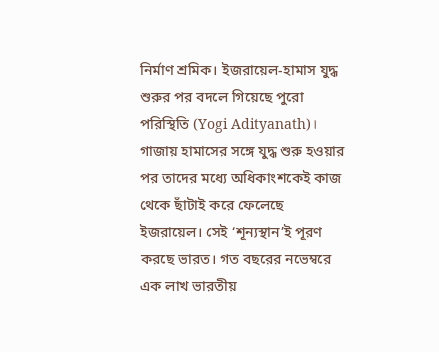নির্মাণ শ্রমিক। ইজরায়েল-হামাস যুদ্ধ শুরুর পর বদলে গিয়েছে পুরো পরিস্থিতি (Yogi Adityanath)। গাজায় হামাসের সঙ্গে যুদ্ধ শুরু হওয়ার পর তাদের মধ্যে অধিকাংশকেই কাজ থেকে ছাঁটাই করে ফেলেছে ইজরায়েল। সেই ‘শূন্যস্থান’ই পূরণ করছে ভারত। গত বছরের নভেম্বরে এক লাখ ভারতীয়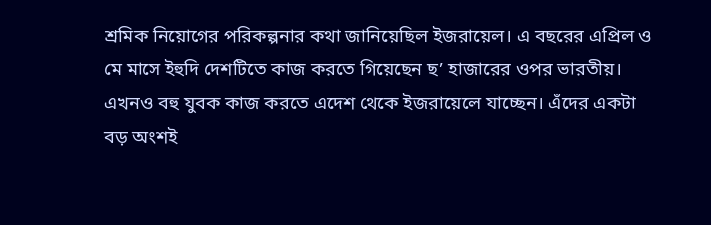শ্রমিক নিয়োগের পরিকল্পনার কথা জানিয়েছিল ইজরায়েল। এ বছরের এপ্রিল ও মে মাসে ইহুদি দেশটিতে কাজ করতে গিয়েছেন ছ’ হাজারের ওপর ভারতীয়। এখনও বহু যুবক কাজ করতে এদেশ থেকে ইজরায়েলে যাচ্ছেন। এঁদের একটা বড় অংশই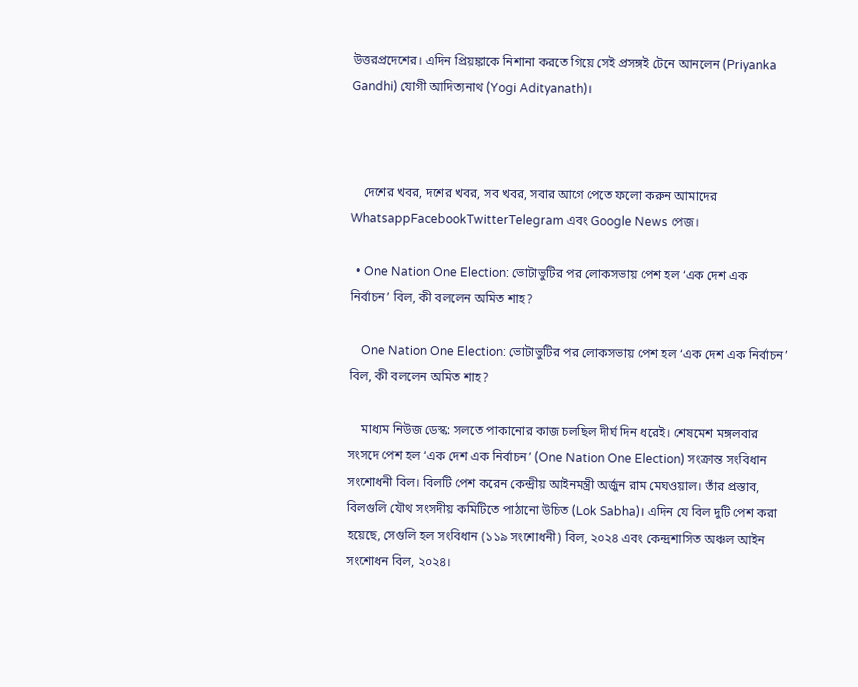উত্তরপ্রদেশের। এদিন প্রিয়ঙ্কাকে নিশানা করতে গিয়ে সেই প্রসঙ্গই টেনে আনলেন (Priyanka Gandhi) যোগী আদিত্যনাথ (Yogi Adityanath)।



    দেশের খবর, দশের খবর, সব খবর, সবার আগে পেতে ফলো করুন আমাদের  WhatsappFacebookTwitterTelegram এবং Google News পেজ।

  • One Nation One Election: ভোটাভুটির পর লোকসভায় পেশ হল ‘এক দেশ এক নির্বাচন’ বিল, কী বললেন অমিত শাহ?

    One Nation One Election: ভোটাভুটির পর লোকসভায় পেশ হল ‘এক দেশ এক নির্বাচন’ বিল, কী বললেন অমিত শাহ?

    মাধ্যম নিউজ ডেস্ক: সলতে পাকানোর কাজ চলছিল দীর্ঘ দিন ধরেই। শেষমেশ মঙ্গলবার সংসদে পেশ হল ‘এক দেশ এক নির্বাচন’ (One Nation One Election) সংক্রান্ত সংবিধান সংশোধনী বিল। বিলটি পেশ করেন কেন্দ্রীয় আইনমন্ত্রী অর্জুন রাম মেঘওয়াল। তাঁর প্রস্তাব, বিলগুলি যৌথ সংসদীয় কমিটিতে পাঠানো উচিত (Lok Sabha)। এদিন যে বিল দুটি পেশ করা হয়েছে, সেগুলি হল সংবিধান (১১৯ সংশোধনী) বিল, ২০২৪ এবং কেন্দ্রশাসিত অঞ্চল আইন সংশোধন বিল, ২০২৪।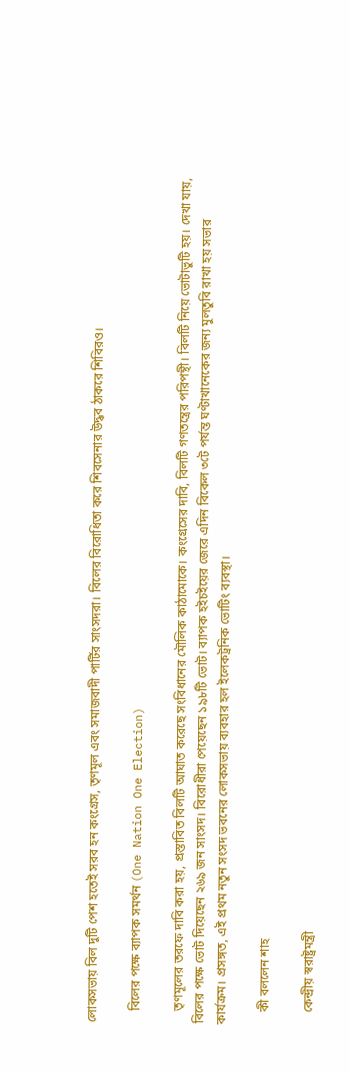লোকসভায় বিল দুটি পেশ হতেই সরব হন কংগ্রেস, তৃণমূল এবং সমাজবাদী পার্টির সাংসদরা। বিলের বিরোধিতা করে শিবসেনার উদ্ধব ঠাকরে শিবিরও।

    বিলের পক্ষে ব্যাপক সমর্থন (One Nation One Election)

    তৃণমূলের তরফে দাবি করা হয়, প্রস্তাবিত বিলটি আঘাত করেছে সংবিধানের মৌলিক কাঠামোকে। কংগ্রেসের দাবি, বিলটি গণতন্ত্রের পরিপন্থী। বিলটি নিয়ে ভোটাভুটি হয়। দেখা যায়, বিলের পক্ষে ভোট দিয়েছেন ২৬৯ জন সাংসদ। বিরোধীরা পেয়েছেন ১৯৮টি ভোট। ব্যাপক হইচইয়ের জেরে এদিন বিকেল ৩টে পর্যন্ত ঘণ্টাখানেকের জন্য মুলতুবি রাখা হয় সভার কার্যক্রম। প্রসঙ্গত, এই প্রথম নতুন সংসদ ভবনের লোকসভায় ব্যবহার হল ইলেকট্রনিক ভোটিং ব্যবস্থা।

    কী বললেন শাহ

    কেন্দ্রীয় স্বরাষ্ট্রমন্ত্রী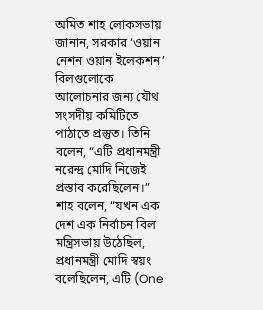অমিত শাহ লোকসভায় জানান, সরকার ‘ওয়ান নেশন ওয়ান ইলেকশন’ বিলগুলোকে আলোচনার জন্য যৌথ সংসদীয় কমিটিতে পাঠাতে প্রস্তুত। তিনি বলেন, “এটি প্রধানমন্ত্রী নরেন্দ্র মোদি নিজেই প্রস্তাব করেছিলেন।” শাহ বলেন, “যখন এক দেশ এক নির্বাচন বিল মন্ত্রিসভায় উঠেছিল, প্রধানমন্ত্রী মোদি স্বয়ং বলেছিলেন, এটি (One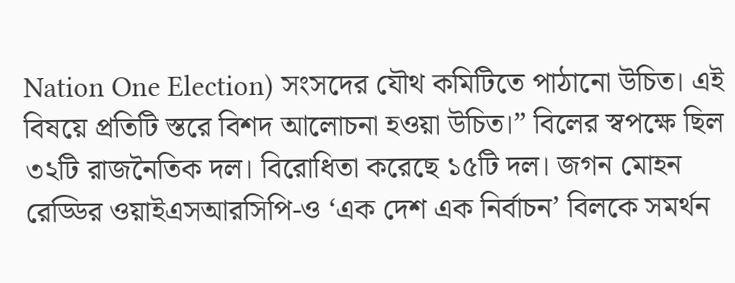Nation One Election) সংসদের যৌথ কমিটিতে পাঠানো উচিত। এই বিষয়ে প্রতিটি স্তরে বিশদ আলোচনা হওয়া উচিত।” বিলের স্বপক্ষে ছিল ৩২টি রাজনৈতিক দল। বিরোধিতা করেছে ১৫টি দল। জগন মোহন রেড্ডির ওয়াইএসআরসিপি-ও ‘এক দেশ এক নির্বাচন’ বিলকে সমর্থন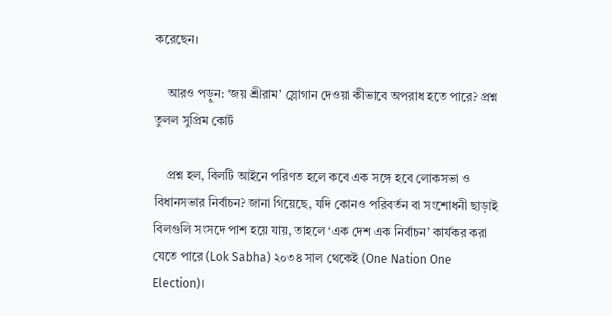করেছেন।

    আরও পড়ুন: ‘জয় শ্রীরাম’ স্লোগান দেওয়া কীভাবে অপরাধ হতে পারে? প্রশ্ন তুলল সুপ্রিম কোর্ট

    প্রশ্ন হল, বিলটি আইনে পরিণত হলে কবে এক সঙ্গে হবে লোকসভা ও বিধানসভার নির্বাচন? জানা গিয়েছে, যদি কোনও পরিবর্তন বা সংশোধনী ছাড়াই বিলগুলি সংসদে পাশ হয়ে যায়, তাহলে ‘এক দেশ এক নির্বাচন’ কার্যকর করা যেতে পারে (Lok Sabha) ২০৩৪ সাল থেকেই (One Nation One Election)।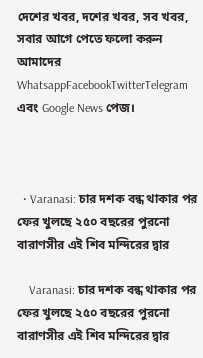দেশের খবর, দশের খবর, সব খবর, সবার আগে পেতে ফলো করুন আমাদের  WhatsappFacebookTwitterTelegram এবং Google News পেজ।



  • Varanasi: চার দশক বন্ধ থাকার পর ফের খুলছে ২৫০ বছরের পুরনো বারাণসীর এই শিব মন্দিরের দ্বার

    Varanasi: চার দশক বন্ধ থাকার পর ফের খুলছে ২৫০ বছরের পুরনো বারাণসীর এই শিব মন্দিরের দ্বার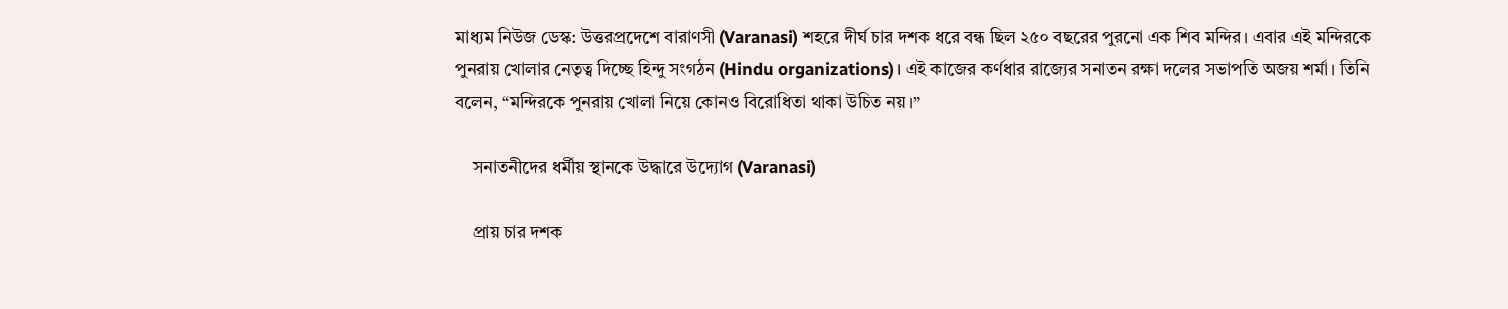মাধ্যম নিউজ ডেস্ক: উত্তরপ্রদেশে বারাণসী (Varanasi) শহরে দীর্ঘ চার দশক ধরে বন্ধ ছিল ২৫০ বছরের পুরনো এক শিব মন্দির। এবার এই মন্দিরকে পুনরায় খোলার নেতৃত্ব দিচ্ছে হিন্দু সংগঠন (Hindu organizations)। এই কাজের কর্ণধার রাজ্যের সনাতন রক্ষা দলের সভাপতি অজয় শর্মা। তিনি বলেন, “মন্দিরকে পুনরায় খোলা নিয়ে কোনও বিরোধিতা থাকা উচিত নয়।”

    সনাতনীদের ধর্মীয় স্থানকে উদ্ধারে উদ্যোগ (Varanasi)

    প্রায় চার দশক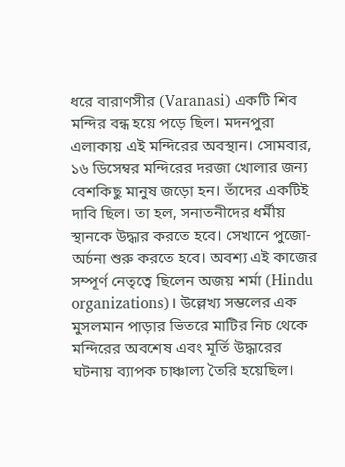ধরে বারাণসীর (Varanasi) একটি শিব মন্দির বন্ধ হয়ে পড়ে ছিল। মদনপুরা এলাকায় এই মন্দিরের অবস্থান। সোমবার, ১৬ ডিসেম্বর মন্দিরের দরজা খোলার জন্য বেশকিছু মানুষ জড়ো হন। তাঁদের একটিই দাবি ছিল। তা হল, সনাতনীদের ধর্মীয় স্থানকে উদ্ধার করতে হবে। সেখানে পুজো-অর্চনা শুরু করতে হবে। অবশ্য এই কাজের সম্পূর্ণ নেতৃত্বে ছিলেন অজয় শর্মা (Hindu organizations)। উল্লেখ্য সম্ভলের এক মুসলমান পাড়ার ভিতরে মাটির নিচ থেকে মন্দিরের অবশেষ এবং মূর্তি উদ্ধারের ঘটনায় ব্যাপক চাঞ্চাল্য তৈরি হয়েছিল।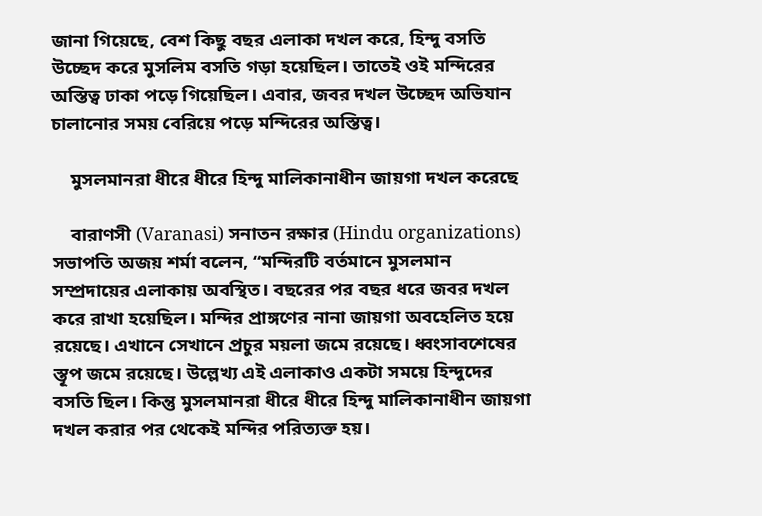জানা গিয়েছে, বেশ কিছু বছর এলাকা দখল করে, হিন্দু বসতি উচ্ছেদ করে মুসলিম বসতি গড়া হয়েছিল। তাতেই ওই মন্দিরের অস্তিত্ব ঢাকা পড়ে গিয়েছিল। এবার, জবর দখল উচ্ছেদ অভিযান চালানোর সময় বেরিয়ে পড়ে মন্দিরের অস্তিত্ব।

    মুসলমানরা ধীরে ধীরে হিন্দু মালিকানাধীন জায়গা দখল করেছে

    বারাণসী (Varanasi) সনাতন রক্ষার (Hindu organizations) সভাপতি অজয় শর্মা বলেন, “মন্দিরটি বর্তমানে মুসলমান সম্প্রদায়ের এলাকায় অবস্থিত। বছরের পর বছর ধরে জবর দখল করে রাখা হয়েছিল। মন্দির প্রাঙ্গণের নানা জায়গা অবহেলিত হয়ে রয়েছে। এখানে সেখানে প্রচুর ময়লা জমে রয়েছে। ধ্বংসাবশেষের স্তূপ জমে রয়েছে। উল্লেখ্য এই এলাকাও একটা সময়ে হিন্দুদের বসতি ছিল। কিন্তু মুসলমানরা ধীরে ধীরে হিন্দু মালিকানাধীন জায়গা দখল করার পর থেকেই মন্দির পরিত্যক্ত হয়।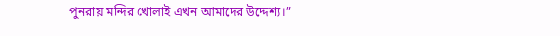পুনরায় মন্দির খোলাই এখন আমাদের উদ্দেশ্য।”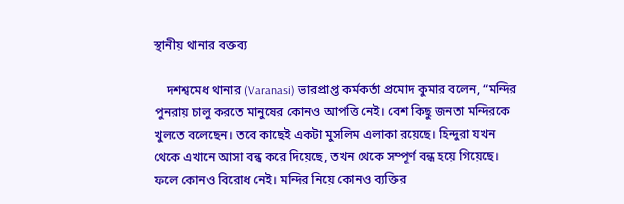স্থানীয় থানার বক্তব্য

    দশশ্বমেধ থানার (Varanasi) ভারপ্রাপ্ত কর্মকর্তা প্রমোদ কুমার বলেন, “মন্দির পুনরায় চালু করতে মানুষের কোনও আপত্তি নেই। বেশ কিছু জনতা মন্দিরকে খুলতে বলেছেন। তবে কাছেই একটা মুসলিম এলাকা রয়েছে। হিন্দুরা যখন থেকে এখানে আসা বন্ধ করে দিয়েছে, তখন থেকে সম্পূর্ণ বন্ধ হয়ে গিয়েছে। ফলে কোনও বিরোধ নেই। মন্দির নিয়ে কোনও ব্যক্তির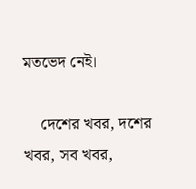মতভেদ নেই।

    দেশের খবর, দশের খবর, সব খবর,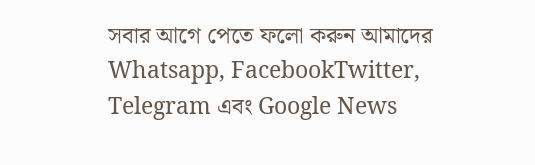সবার আগে পেতে ফলো করুন আমাদের  Whatsapp, FacebookTwitter, Telegram এবং Google News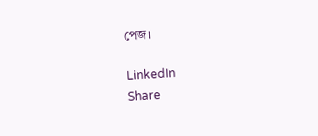পেজ।

LinkedIn
Share